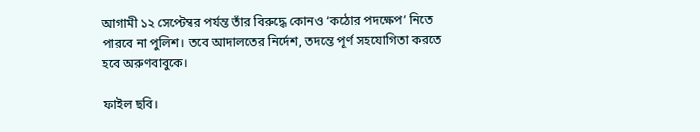আগামী ১২ সেপ্টেম্বর পর্যন্ত তাঁর বিরুদ্ধে কোনও ‘কঠোর পদক্ষেপ’ নিতে পারবে না পুলিশ। তবে আদালতের নির্দেশ, তদন্তে পূর্ণ সহযোগিতা করতে হবে অরুণবাবুকে।

ফাইল ছবি।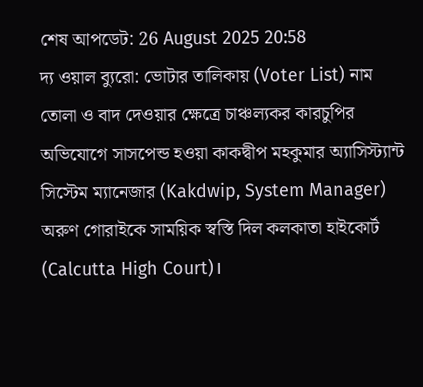শেষ আপডেট: 26 August 2025 20:58
দ্য ওয়াল ব্যুরো: ভোটার তালিকায় (Voter List) নাম তোলা ও বাদ দেওয়ার ক্ষেত্রে চাঞ্চল্যকর কারচুপির অভিযোগে সাসপেন্ড হওয়া কাকদ্বীপ মহকুমার অ্যাসিস্ট্যান্ট সিস্টেম ম্যানেজার (Kakdwip, System Manager) অরুণ গোরাইকে সাময়িক স্বস্তি দিল কলকাতা হাইকোর্ট (Calcutta High Court)।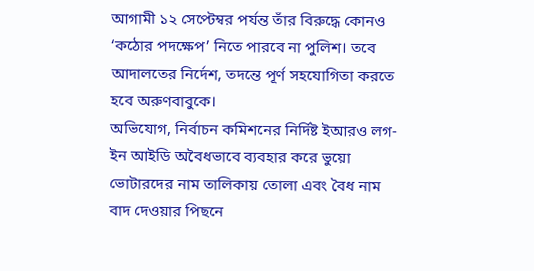আগামী ১২ সেপ্টেম্বর পর্যন্ত তাঁর বিরুদ্ধে কোনও ‘কঠোর পদক্ষেপ’ নিতে পারবে না পুলিশ। তবে আদালতের নির্দেশ, তদন্তে পূর্ণ সহযোগিতা করতে হবে অরুণবাবুকে।
অভিযোগ, নির্বাচন কমিশনের নির্দিষ্ট ইআরও লগ-ইন আইডি অবৈধভাবে ব্যবহার করে ভুয়ো ভোটারদের নাম তালিকায় তোলা এবং বৈধ নাম বাদ দেওয়ার পিছনে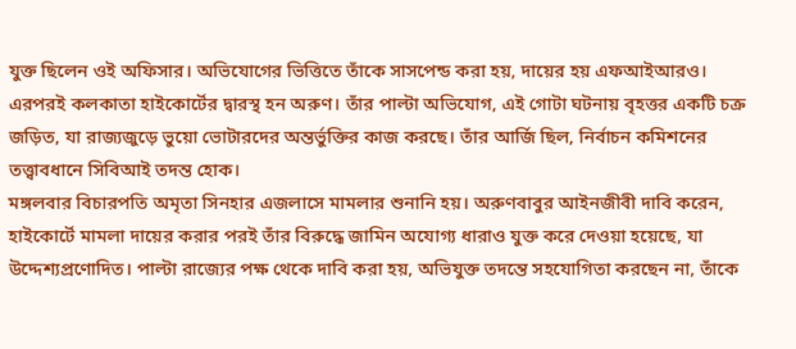যুক্ত ছিলেন ওই অফিসার। অভিযোগের ভিত্তিতে তাঁকে সাসপেন্ড করা হয়, দায়ের হয় এফআইআরও।
এরপরই কলকাতা হাইকোর্টের দ্বারস্থ হন অরুণ। তাঁর পাল্টা অভিযোগ, এই গোটা ঘটনায় বৃহত্তর একটি চক্র জড়িত, যা রাজ্যজুড়ে ভুয়ো ভোটারদের অন্তর্ভুক্তির কাজ করছে। তাঁর আর্জি ছিল, নির্বাচন কমিশনের তত্ত্বাবধানে সিবিআই তদন্ত হোক।
মঙ্গলবার বিচারপতি অমৃতা সিনহার এজলাসে মামলার শুনানি হয়। অরুণবাবুর আইনজীবী দাবি করেন, হাইকোর্টে মামলা দায়ের করার পরই তাঁর বিরুদ্ধে জামিন অযোগ্য ধারাও যুক্ত করে দেওয়া হয়েছে, যা উদ্দেশ্যপ্রণোদিত। পাল্টা রাজ্যের পক্ষ থেকে দাবি করা হয়, অভিযুক্ত তদন্তে সহযোগিতা করছেন না, তাঁকে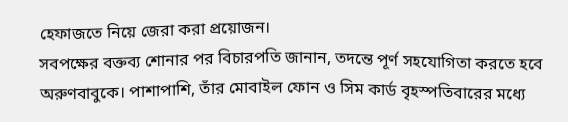হেফাজতে নিয়ে জেরা করা প্রয়োজন।
সবপক্ষের বক্তব্য শোনার পর বিচারপতি জানান, তদন্তে পূর্ণ সহযোগিতা করতে হবে অরুণবাবুকে। পাশাপাশি, তাঁর মোবাইল ফোন ও সিম কার্ড বৃহস্পতিবারের মধ্যে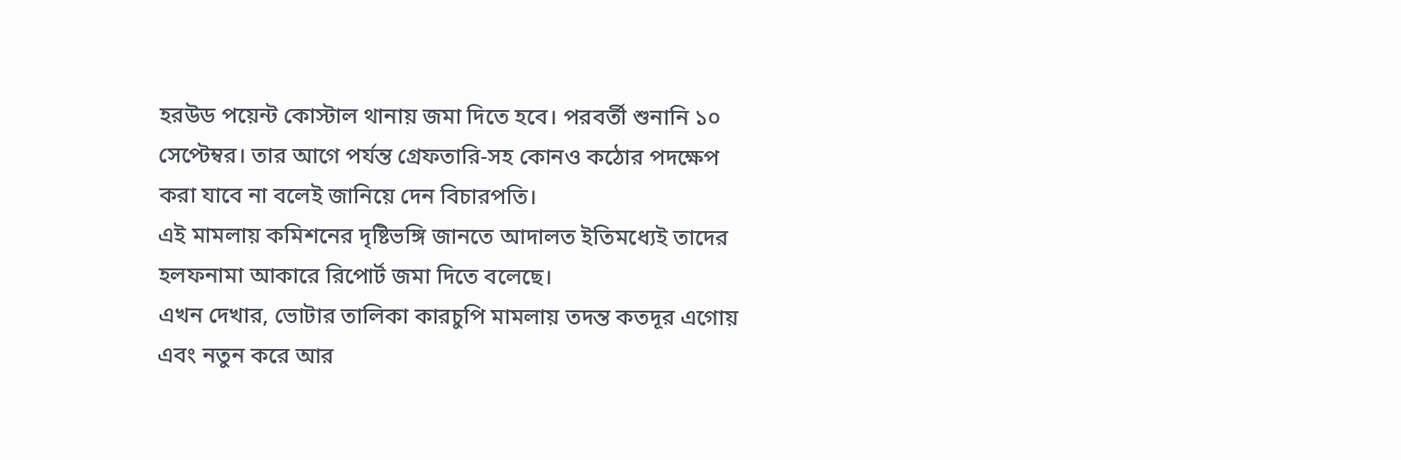হরউড পয়েন্ট কোস্টাল থানায় জমা দিতে হবে। পরবর্তী শুনানি ১০ সেপ্টেম্বর। তার আগে পর্যন্ত গ্রেফতারি-সহ কোনও কঠোর পদক্ষেপ করা যাবে না বলেই জানিয়ে দেন বিচারপতি।
এই মামলায় কমিশনের দৃষ্টিভঙ্গি জানতে আদালত ইতিমধ্যেই তাদের হলফনামা আকারে রিপোর্ট জমা দিতে বলেছে।
এখন দেখার, ভোটার তালিকা কারচুপি মামলায় তদন্ত কতদূর এগোয় এবং নতুন করে আর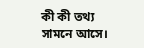কী কী তথ্য সামনে আসে।